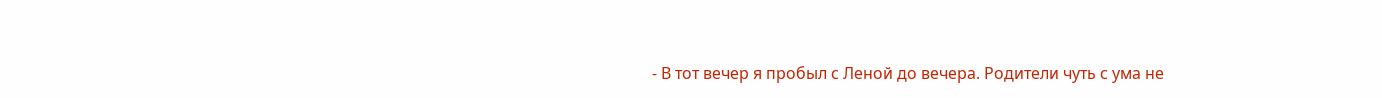- В тот вечер я пробыл с Леной до вечера. Родители чуть с ума не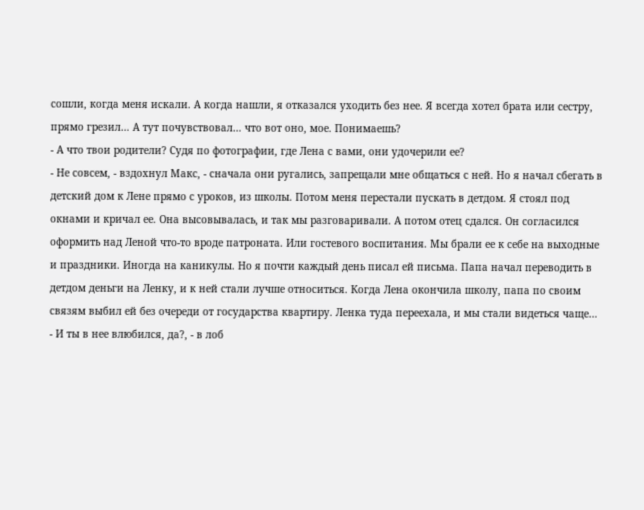сошли, когда меня искали. А когда нашли, я отказался уходить без нее. Я всегда хотел брата или сестру, прямо грезил… А тут почувствовал… что вот оно, мое. Понимаешь?
- А что твои родители? Судя по фотографии, где Лена с вами, они удочерили ее?
- Не совсем, - вздохнул Макс, - сначала они ругались, запрещали мне общаться с ней. Но я начал сбегать в детский дом к Лене прямо с уроков, из школы. Потом меня перестали пускать в детдом. Я стоял под окнами и кричал ее. Она высовывалась, и так мы разговаривали. А потом отец сдался. Он согласился оформить над Леной что-то вроде патроната. Или гостевого воспитания. Мы брали ее к себе на выходные и праздники. Иногда на каникулы. Но я почти каждый день писал ей письма. Папа начал переводить в детдом деньги на Ленку, и к ней стали лучше относиться. Когда Лена окончила школу, папа по своим связям выбил ей без очереди от государства квартиру. Ленка туда переехала, и мы стали видеться чаще…
- И ты в нее влюбился, да?, - в лоб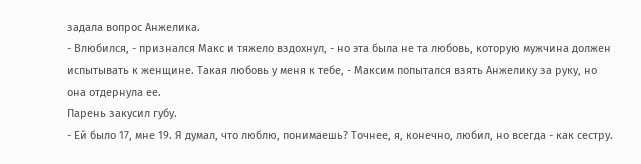задала вопрос Анжелика.
- Влюбился, - признался Макс и тяжело вздохнул, - но эта была не та любовь, которую мужчина должен испытывать к женщине. Такая любовь у меня к тебе, - Максим попытался взять Анжелику за руку, но она отдернула ее.
Парень закусил губу.
- Ей было 17, мне 19. Я думал, что люблю, понимаешь? Точнее, я, конечно, любил, но всегда - как сестру.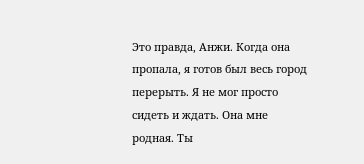Это правда, Анжи. Когда она пропала, я готов был весь город перерыть. Я не мог просто сидеть и ждать. Она мне родная. Ты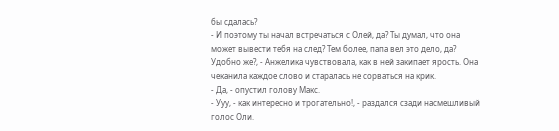бы сдалась?
- И поэтому ты начал встречаться с Олей, да? Ты думал, что она может вывести тебя на след? Тем более, папа вел это дело, да? Удобно же?, - Анжелика чувствовала, как в ней закипает ярость. Она чеканила каждое слово и старалась не сорваться на крик.
- Да, - опустил голову Макс.
- Ууу, - как интересно и трогательно!, - раздался сзади насмешливый голос Оли.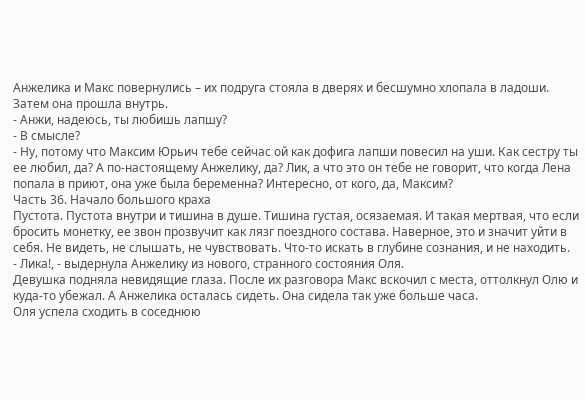Анжелика и Макс повернулись – их подруга стояла в дверях и бесшумно хлопала в ладоши. Затем она прошла внутрь.
- Анжи, надеюсь, ты любишь лапшу?
- В смысле?
- Ну, потому что Максим Юрьич тебе сейчас ой как дофига лапши повесил на уши. Как сестру ты ее любил, да? А по-настоящему Анжелику, да? Лик, а что это он тебе не говорит, что когда Лена попала в приют, она уже была беременна? Интересно, от кого, да, Максим?
Часть 36. Начало большого краха
Пустота. Пустота внутри и тишина в душе. Тишина густая, осязаемая. И такая мертвая, что если бросить монетку, ее звон прозвучит как лязг поездного состава. Наверное, это и значит уйти в себя. Не видеть, не слышать, не чувствовать. Что-то искать в глубине сознания, и не находить.
- Лика!, - выдернула Анжелику из нового, странного состояния Оля.
Девушка подняла невидящие глаза. После их разговора Макс вскочил с места, оттолкнул Олю и куда-то убежал. А Анжелика осталась сидеть. Она сидела так уже больше часа.
Оля успела сходить в соседнюю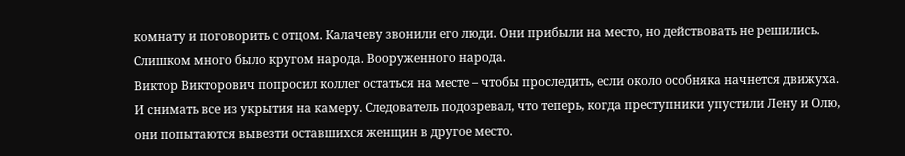комнату и поговорить с отцом. Калачеву звонили его люди. Они прибыли на место, но действовать не решились. Слишком много было кругом народа. Вооруженного народа.
Виктор Викторович попросил коллег остаться на месте – чтобы проследить, если около особняка начнется движуха. И снимать все из укрытия на камеру. Следователь подозревал, что теперь, когда преступники упустили Лену и Олю, они попытаются вывезти оставшихся женщин в другое место.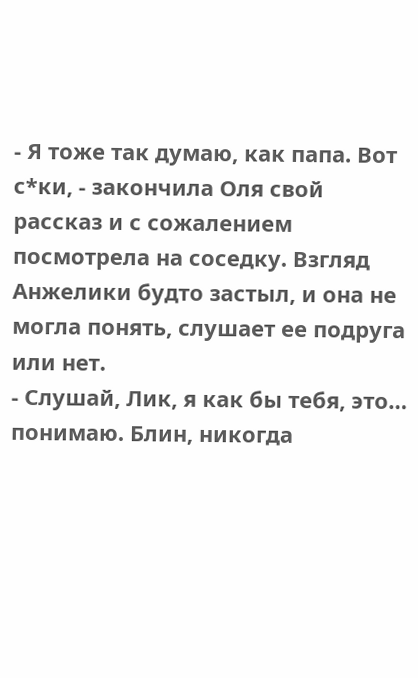- Я тоже так думаю, как папа. Вот с*ки, - закончила Оля свой рассказ и с сожалением посмотрела на соседку. Взгляд Анжелики будто застыл, и она не могла понять, слушает ее подруга или нет.
- Слушай, Лик, я как бы тебя, это… понимаю. Блин, никогда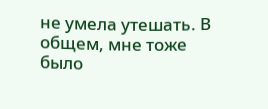не умела утешать. В общем, мне тоже было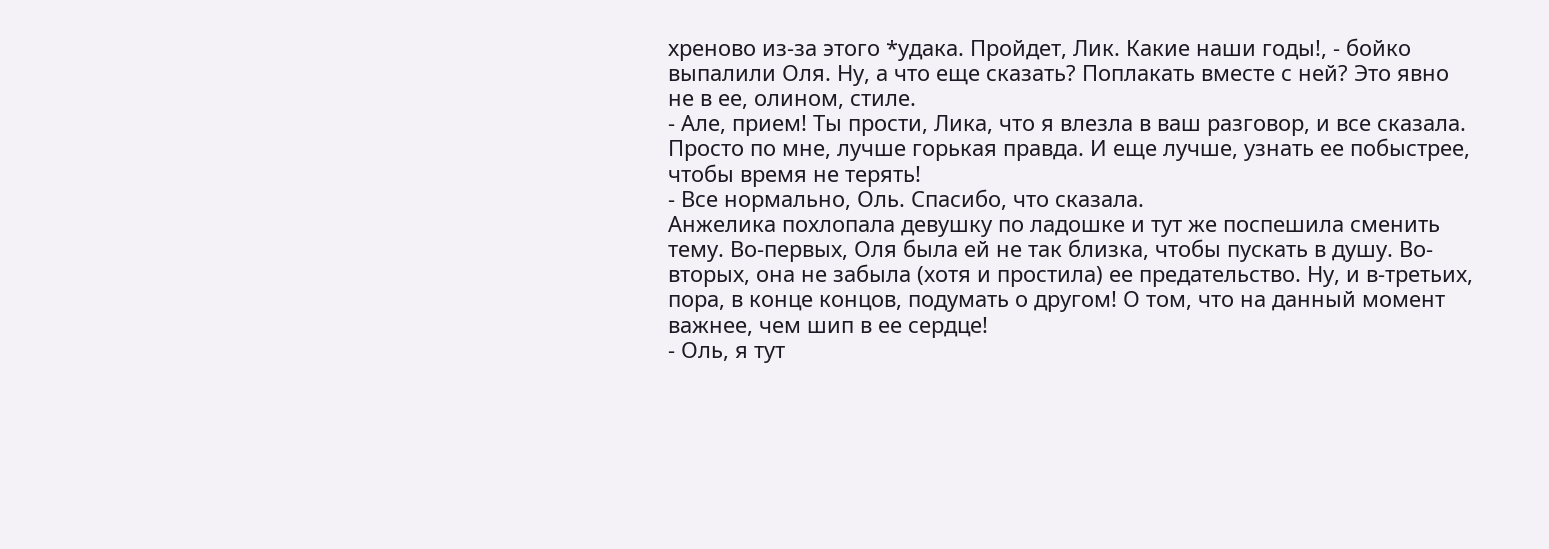хреново из-за этого *удака. Пройдет, Лик. Какие наши годы!, - бойко выпалили Оля. Ну, а что еще сказать? Поплакать вместе с ней? Это явно не в ее, олином, стиле.
- Але, прием! Ты прости, Лика, что я влезла в ваш разговор, и все сказала. Просто по мне, лучше горькая правда. И еще лучше, узнать ее побыстрее, чтобы время не терять!
- Все нормально, Оль. Спасибо, что сказала.
Анжелика похлопала девушку по ладошке и тут же поспешила сменить тему. Во-первых, Оля была ей не так близка, чтобы пускать в душу. Во-вторых, она не забыла (хотя и простила) ее предательство. Ну, и в-третьих, пора, в конце концов, подумать о другом! О том, что на данный момент важнее, чем шип в ее сердце!
- Оль, я тут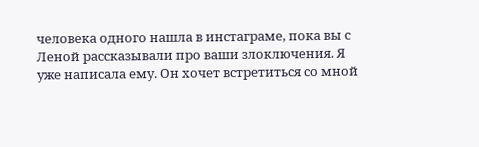человека одного нашла в инстаграме, пока вы с Леной рассказывали про ваши злоключения. Я уже написала ему. Он хочет встретиться со мной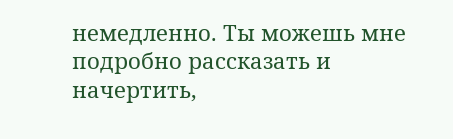немедленно. Ты можешь мне подробно рассказать и начертить,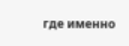где именно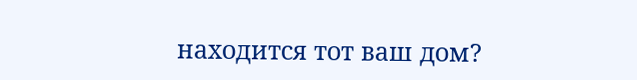находится тот ваш дом?